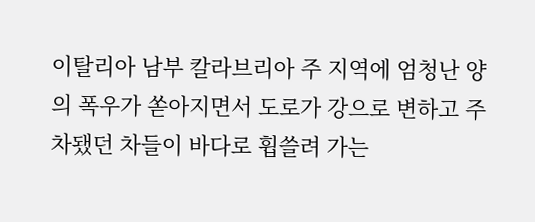이탈리아 남부 칼라브리아 주 지역에 엄청난 양의 폭우가 쏟아지면서 도로가 강으로 변하고 주차됐던 차들이 바다로 휩쓸려 가는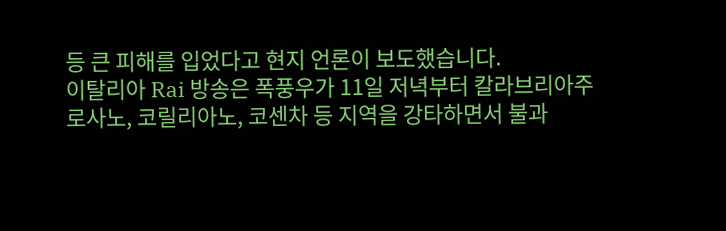등 큰 피해를 입었다고 현지 언론이 보도했습니다.
이탈리아 Rai 방송은 폭풍우가 11일 저녁부터 칼라브리아주 로사노, 코릴리아노, 코센차 등 지역을 강타하면서 불과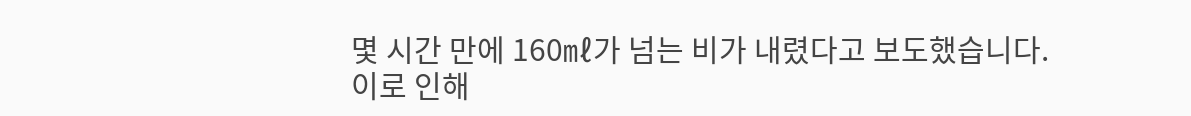몇 시간 만에 160㎖가 넘는 비가 내렸다고 보도했습니다.
이로 인해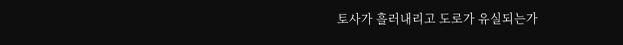토사가 흘러내리고 도로가 유실되는가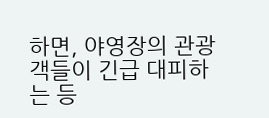하면, 야영장의 관광객들이 긴급 대피하는 등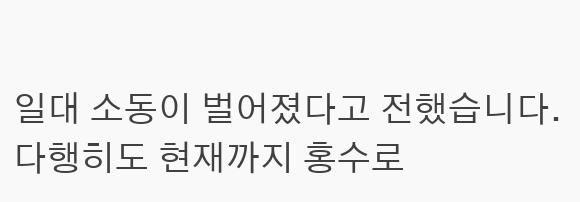일대 소동이 벌어졌다고 전했습니다.
다행히도 현재까지 홍수로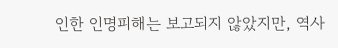인한 인명피해는 보고되지 않았지만, 역사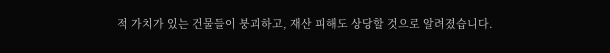적 가치가 있는 건물들이 붕괴하고, 재산 피해도 상당할 것으로 알려졌습니다.